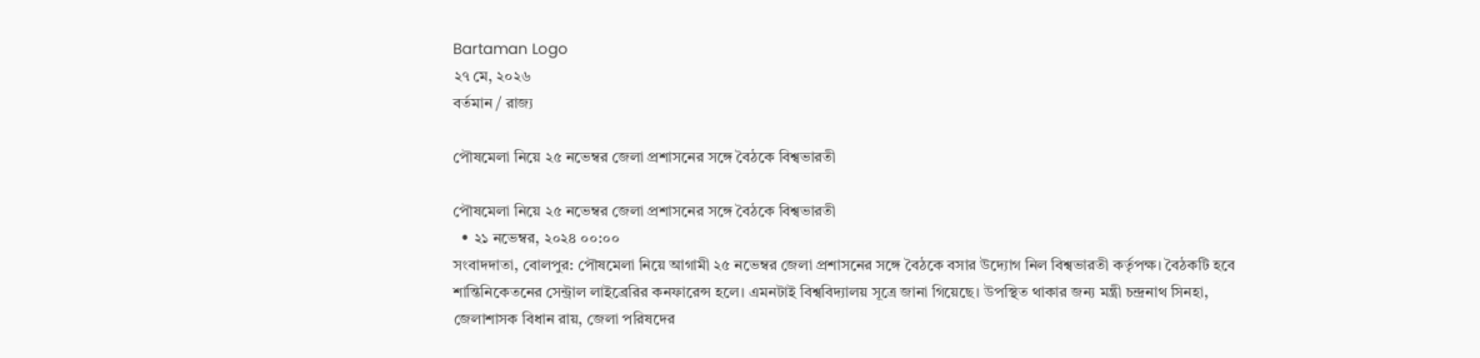Bartaman Logo
২৭ মে, ২০২৬
বর্তমান / রাজ্য

পৌষমেলা নিয়ে ২৫ নভেম্বর জেলা প্রশাসনের সঙ্গে বৈঠকে বিশ্বভারতী

পৌষমেলা নিয়ে ২৫ নভেম্বর জেলা প্রশাসনের সঙ্গে বৈঠকে বিশ্বভারতী
  • ২১ নভেম্বর, ২০২৪ ০০:০০
সংবাদদাতা, বোলপুর: পৌষমেলা নিয়ে আগামী ২৫ নভেম্বর জেলা প্রশাসনের সঙ্গে বৈঠকে বসার উদ্যোগ নিল বিশ্বভারতী কর্তৃপক্ষ। বৈঠকটি হবে শান্তিনিকেতনের সেন্ট্রাল লাইব্রেরির কনফারেন্স হলে। এমনটাই বিশ্ববিদ্যালয় সূত্রে জানা গিয়েছে। উপস্থিত থাকার জন্য মন্ত্রী চন্দ্রনাথ সিনহা, জেলাশাসক বিধান রায়, জেলা পরিষদের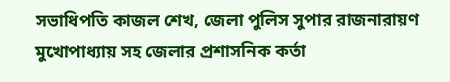সভাধিপতি কাজল শেখ, জেলা পুলিস সুপার রাজনারায়ণ মুখোপাধ্যায় সহ জেলার প্রশাসনিক কর্তা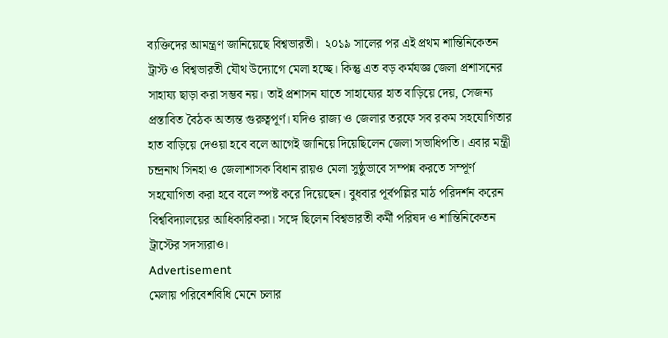ব্যক্তিদের আমন্ত্রণ জানিয়েছে বিশ্বভারতী। ‌ ২০১৯ সালের পর এই প্রথম শান্তিনিকেতন ট্রাস্ট ও বিশ্বভারতী যৌথ উদ্যোগে মেলা হচ্ছে। কিন্তু এত বড় কর্মযজ্ঞ জেলা প্রশাসনের সাহায্য ছাড়া করা সম্ভব নয়। তাই প্রশাসন যাতে সাহায্যের হাত বাড়িয়ে দেয়, সেজন্য প্রস্তাবিত বৈঠক অত্যন্ত গুরুত্বপূর্ণ। যদিও রাজ্য ও জেলার তরফে সব রকম সহযোগিতার হাত বাড়িয়ে দেওয়া হবে বলে আগেই জানিয়ে দিয়েছিলেন জেলা সভাধিপতি। এবার মন্ত্রী চন্দ্রনাথ সিনহা ও জেলাশাসক বিধান রায়ও মেলা সুষ্ঠুভাবে সম্পন্ন করতে সম্পূর্ণ সহযোগিতা করা হবে বলে স্পষ্ট করে দিয়েছেন। বুধবার পূর্বপল্লির মাঠ পরিদর্শন করেন বিশ্ববিদ্যালয়ের আধিকারিকরা। সঙ্গে ছিলেন বিশ্বভারতী কর্মী পরিষদ ও শান্তিনিকেতন ট্রাস্টের সদস্যরাও।
Advertisement
মেলায় পরিবেশবিধি মেনে চলার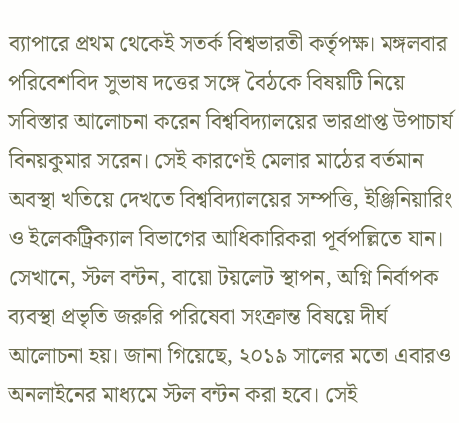ব্যাপারে প্রথম থেকেই সতর্ক বিশ্বভারতী কর্তৃপক্ষ। মঙ্গলবার পরিবেশবিদ সুভাষ দত্তের সঙ্গে বৈঠকে বিষয়টি নিয়ে সবিস্তার আলোচনা করেন বিশ্ববিদ্যালয়ের ভারপ্রাপ্ত উপাচার্য বিনয়কুমার সরেন।‌ সেই কারণেই মেলার মাঠের বর্তমান অবস্থা খতিয়ে দেখতে বিশ্ববিদ্যালয়ের সম্পত্তি, ইঞ্জিনিয়ারিং ও ইলেকট্রিক্যাল বিভাগের আধিকারিকরা পূর্বপল্লিতে যান। সেখানে, স্টল বন্টন, বায়ো টয়লেট স্থাপন, অগ্নি নির্বাপক ব্যবস্থা প্রভৃতি জরুরি পরিষেবা সংক্রান্ত বিষয়ে দীর্ঘ আলোচনা হয়। ‌জানা গিয়েছে, ২০১৯ সালের মতো এবারও অনলাইনের মাধ্যমে স্টল বন্টন করা হবে।‌ সেই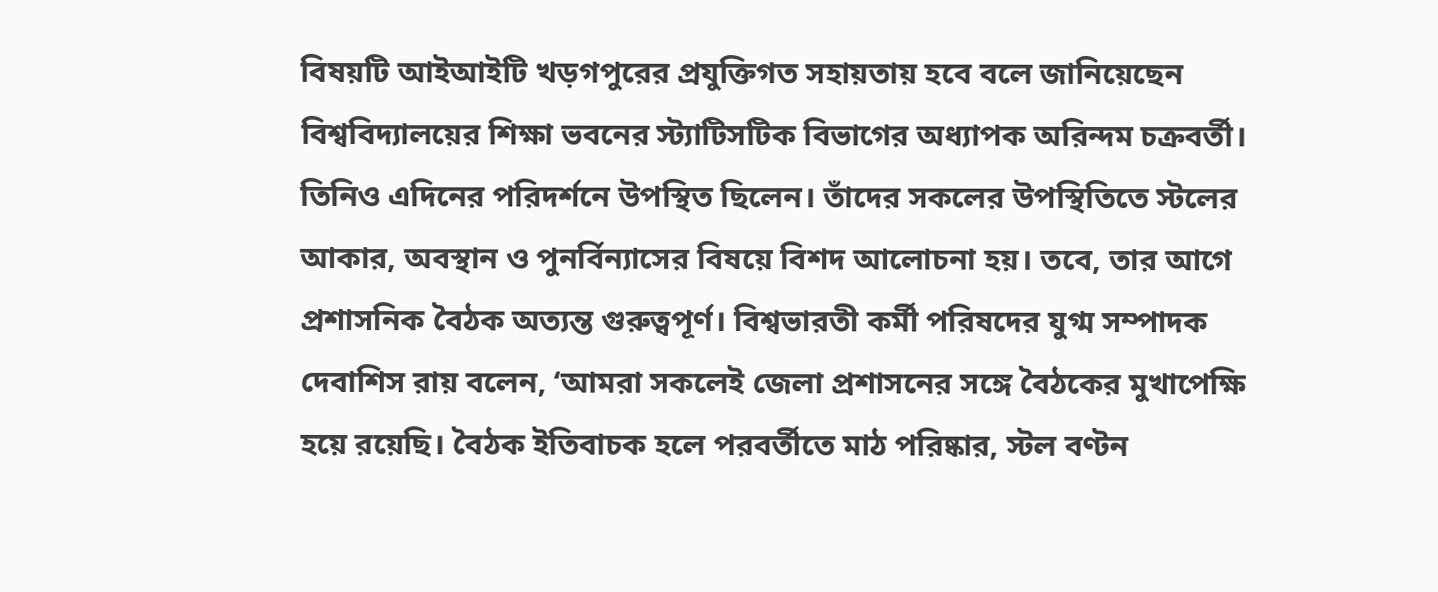বিষয়টি আইআইটি খড়গপুরের প্রযুক্তিগত সহায়তায় হবে বলে জানিয়েছেন বিশ্ববিদ্যালয়ের শিক্ষা ভবনের স্ট্যাটিসটিক বিভাগের অধ্যাপক অরিন্দম চক্রবর্তী। তিনিও এদিনের পরিদর্শনে উপস্থিত ছিলেন।‌ তাঁদের সকলের উপস্থিতিতে স্টলের আকার, অবস্থান ও পুনর্বিন্যাসের বিষয়ে বিশদ আলোচনা হয়।‌ তবে, তার আগে প্রশাসনিক বৈঠক অত্যন্ত গুরুত্বপূর্ণ। বিশ্বভারতী কর্মী পরিষদের যুগ্ম সম্পাদক দেবাশিস রায় বলেন, ‘আমরা সকলেই জেলা প্রশাসনের সঙ্গে বৈঠকের মুখাপেক্ষি হয়ে রয়েছি। বৈঠক ইতিবাচক হলে পরবর্তীতে মাঠ পরিষ্কার, স্টল বণ্টন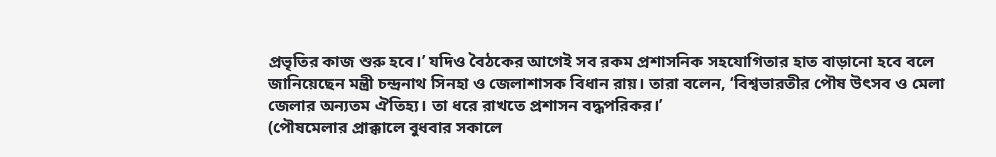প্রভৃতির কাজ শুরু হবে।’ যদিও বৈঠকের আগেই সব রকম প্রশাসনিক সহযোগিতার হাত বাড়ানো হবে বলে জানিয়েছেন মন্ত্রী চন্দ্রনাথ সিনহা ও জেলাশাসক বিধান রায়। তারা বলেন, ‘বিশ্বভারতীর পৌষ উৎসব ও মেলা জেলার অন্যতম ঐতিহ্য। তা ধরে রাখতে প্রশাসন বদ্ধপরিকর।’
(পৌষমেলার প্রাক্কালে বুধবার সকালে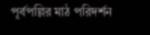পূর্বপল্লির মাঠ পরিদর্শন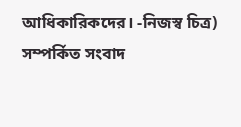আধিকারিক‌দের। -নিজস্ব চিত্র)
সম্পর্কিত সংবাদ